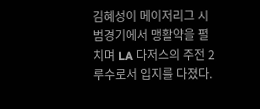김혜성이 메이저리그 시범경기에서 맹활약을 펼치며 LA 다저스의 주전 2루수로서 입지를 다졌다.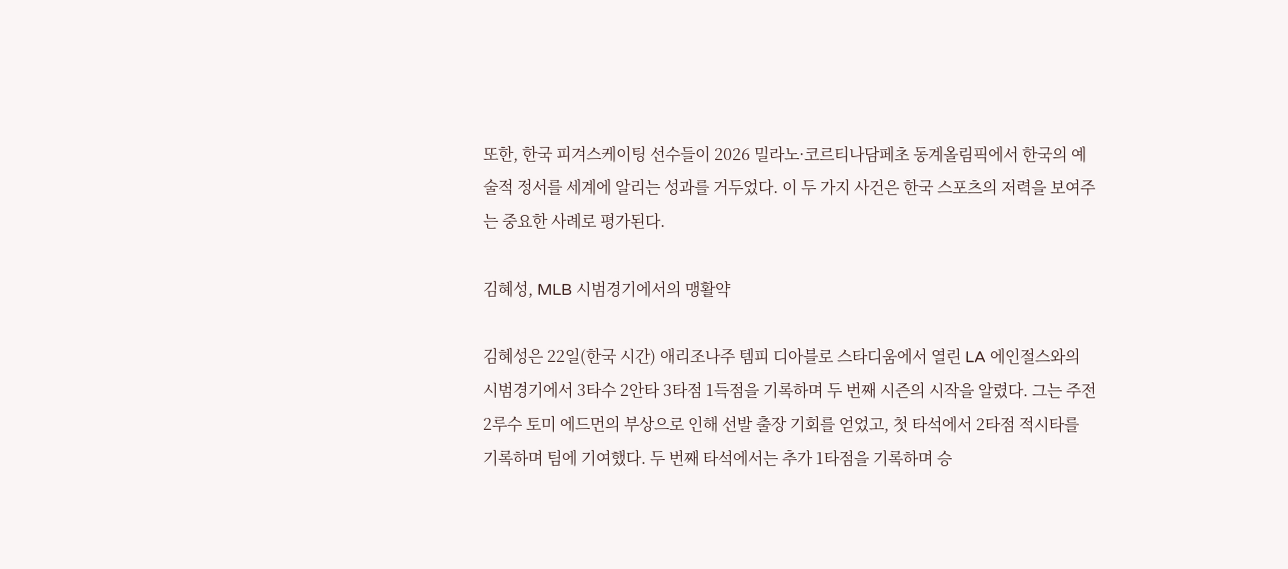또한, 한국 피겨스케이팅 선수들이 2026 밀라노·코르티나담페초 동계올림픽에서 한국의 예술적 정서를 세계에 알리는 성과를 거두었다. 이 두 가지 사건은 한국 스포츠의 저력을 보여주는 중요한 사례로 평가된다.

김혜성, MLB 시범경기에서의 맹활약

김혜성은 22일(한국 시간) 애리조나주 템피 디아블로 스타디움에서 열린 LA 에인절스와의 시범경기에서 3타수 2안타 3타점 1득점을 기록하며 두 번째 시즌의 시작을 알렸다. 그는 주전 2루수 토미 에드먼의 부상으로 인해 선발 출장 기회를 얻었고, 첫 타석에서 2타점 적시타를 기록하며 팀에 기여했다. 두 번째 타석에서는 추가 1타점을 기록하며 승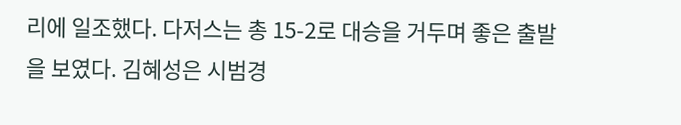리에 일조했다. 다저스는 총 15-2로 대승을 거두며 좋은 출발을 보였다. 김혜성은 시범경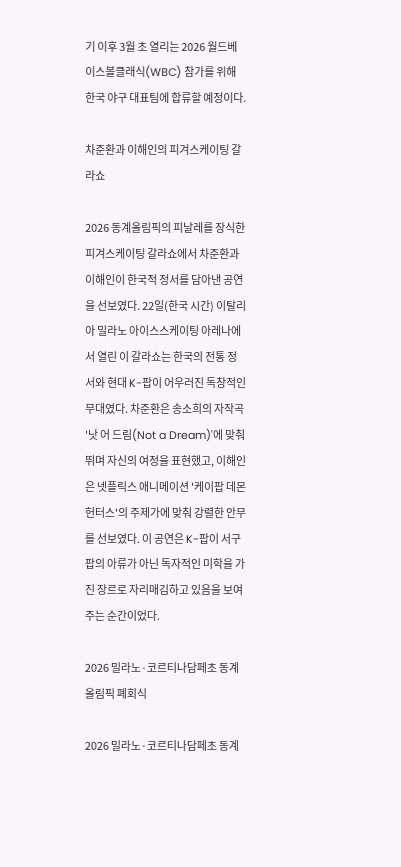기 이후 3월 초 열리는 2026 월드베이스볼클래식(WBC) 참가를 위해 한국 야구 대표팀에 합류할 예정이다.

차준환과 이해인의 피겨스케이팅 갈라쇼

2026 동계올림픽의 피날레를 장식한 피겨스케이팅 갈라쇼에서 차준환과 이해인이 한국적 정서를 담아낸 공연을 선보였다. 22일(한국 시간) 이탈리아 밀라노 아이스스케이팅 아레나에서 열린 이 갈라쇼는 한국의 전통 정서와 현대 K-팝이 어우러진 독창적인 무대였다. 차준환은 송소희의 자작곡 '낫 어 드림(Not a Dream)'에 맞춰 뛰며 자신의 여정을 표현했고, 이해인은 넷플릭스 애니메이션 '케이팝 데몬 헌터스'의 주제가에 맞춰 강렬한 안무를 선보였다. 이 공연은 K-팝이 서구 팝의 아류가 아닌 독자적인 미학을 가진 장르로 자리매김하고 있음을 보여주는 순간이었다.

2026 밀라노·코르티나담페초 동계올림픽 폐회식

2026 밀라노·코르티나담페초 동계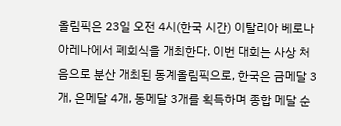올림픽은 23일 오전 4시(한국 시간) 이탈리아 베로나 아레나에서 폐회식을 개최한다. 이번 대회는 사상 처음으로 분산 개최된 동계올림픽으로, 한국은 금메달 3개, 은메달 4개, 동메달 3개를 획득하며 종합 메달 순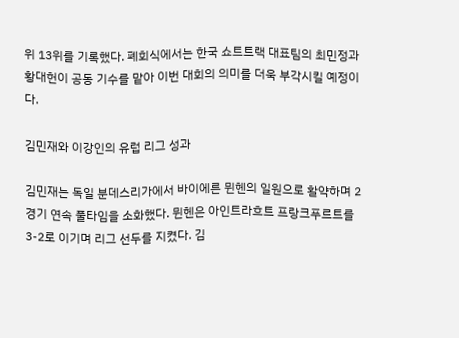위 13위를 기록했다. 폐회식에서는 한국 쇼트트랙 대표팀의 최민정과 황대헌이 공동 기수를 맡아 이번 대회의 의미를 더욱 부각시킬 예정이다.

김민재와 이강인의 유럽 리그 성과

김민재는 독일 분데스리가에서 바이에른 뮌헨의 일원으로 활약하며 2경기 연속 풀타임을 소화했다. 뮌헨은 아인트라흐트 프랑크푸르트를 3-2로 이기며 리그 선두를 지켰다. 김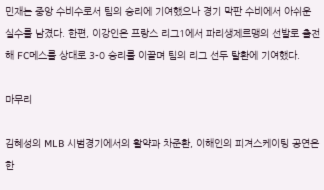민재는 중앙 수비수로서 팀의 승리에 기여했으나 경기 막판 수비에서 아쉬운 실수를 남겼다. 한편, 이강인은 프랑스 리그1에서 파리생제르맹의 선발로 출전해 FC메스를 상대로 3-0 승리를 이끌며 팀의 리그 선두 탈환에 기여했다.

마무리

김혜성의 MLB 시범경기에서의 활약과 차준환, 이해인의 피겨스케이팅 공연은 한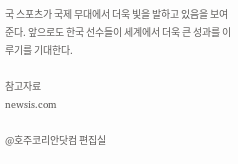국 스포츠가 국제 무대에서 더욱 빛을 발하고 있음을 보여준다. 앞으로도 한국 선수들이 세계에서 더욱 큰 성과를 이루기를 기대한다.

참고자료
newsis.com

@호주코리안닷컴 편집실